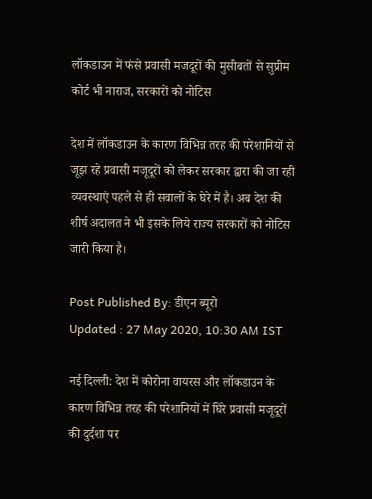लॉकडाउन में फंसे प्रवासी मजदूरों की मुसीबतों से सुप्रीम कोर्ट भी नाराज, सरकारों को नोटिस

देश में लॉकडाउन के कारण विभिन्न तरह की परेशानियों से जूझ रहे प्रवासी मजूदूरों को लेकर सरकार द्वारा की जा रही व्यवस्थाएं पहले से ही सवालों के घेरे में है। अब देश की शीर्ष अदालत ने भी इसके लिये राज्य सरकारों को नोटिस जारी किया है।

Post Published By: डीएन ब्यूरो
Updated : 27 May 2020, 10:30 AM IST

नई दिल्ली: देश में कोरोना वायरस और लॉकडाउन के कारण विभिन्न तरह की परेशानियों में घिरे प्रवासी मजूदूरों की दुर्दशा पर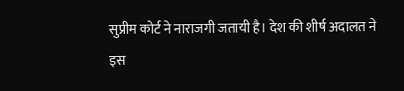सुप्रीम कोर्ट ने नाराजगी जतायी है। देश की शीर्ष अदालत ने इस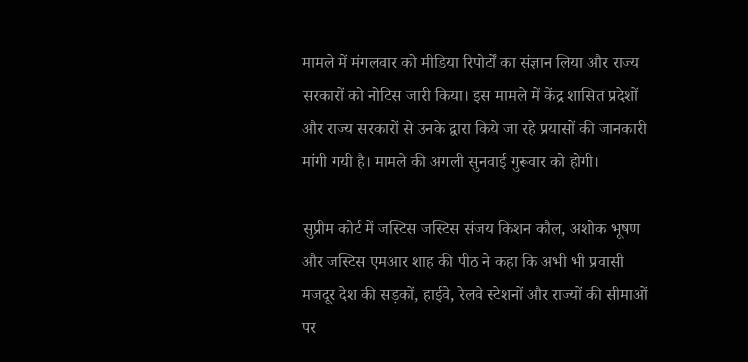मामले में मंगलवार को मीडिया रिपोर्टों का संज्ञान लिया और राज्य सरकारों को नोटिस जारी किया। इस मामले में केंद्र शासित प्रदेशों और राज्य सरकारों से उनके द्वारा किये जा रहे प्रयासों की जानकारी मांगी गयी है। मामले की अगली सुनवाई गुरूवार को होगी।

सुप्रीम कोर्ट में जस्टिस जस्टिस संजय किशन कौल, अशोक भूषण और जस्टिस एमआर शाह की पीठ ने कहा कि अभी भी प्रवासी मजदूर देश की सड़कों, हाईवे, रेलवे स्टेशनों और राज्यों की सीमाओं पर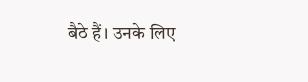बैठे हैं। उनके लिए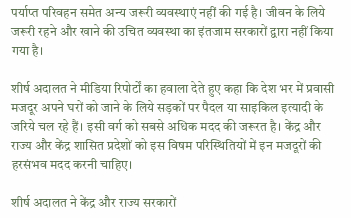पर्याप्त परिवहन समेत अन्य जरूरी व्यवस्थाएं नहीं की गई है। जीवन के लिये जरूरी रहने और खाने की उचित व्यवस्था का इंतजाम सरकारों द्वारा नहीं किया गया है।

शीर्ष अदालत ने मीडिया रिपोर्टों का हवाला देते हुए कहा कि देश भर में प्रवासी मजदूर अपने घरों को जाने के लिये सड़कों पर पैदल या साइकिल इत्यादी के जरिये चल रहे हैं। इसी वर्ग को सबसे अधिक मदद की जरूरत है। केंद्र और राज्य और केंद्र शासित प्रदेशों को इस विषम परिस्थितियों में इन मजदूरों की हरसंभव मदद करनी चाहिए।

शीर्ष अदालत ने केंद्र और राज्य सरकारों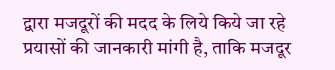द्वारा मजदूरों की मदद के लिये किये जा रहे प्रयासों की जानकारी मांगी है, ताकि मजदूर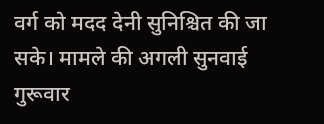वर्ग को मदद देनी सुनिश्चित की जा सके। मामले की अगली सुनवाई गुरूवार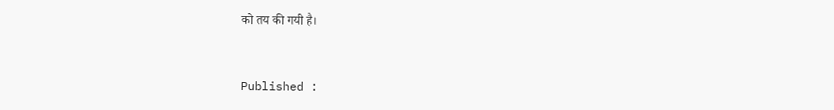को तय की गयी है।


Published :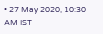• 27 May 2020, 10:30 AM IST